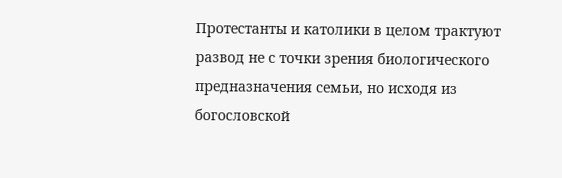Протестанты и католики в целом трактуют развод не с точки зрения биологического предназначения семьи, но исходя из богословской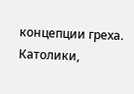концепции греха. Католики,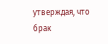утверждая, что брак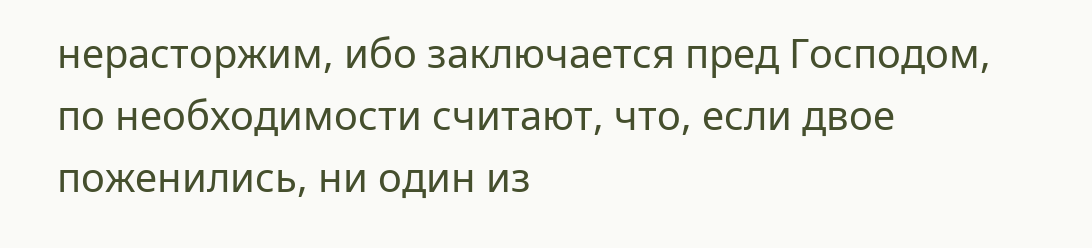нерасторжим, ибо заключается пред Господом, по необходимости считают, что, если двое поженились, ни один из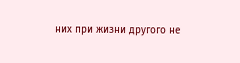них при жизни другого не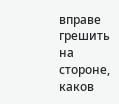вправе грешить на стороне, каков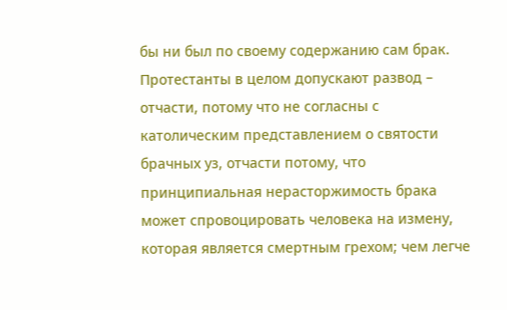бы ни был по своему содержанию сам брак. Протестанты в целом допускают развод – отчасти, потому что не согласны с католическим представлением о святости брачных уз, отчасти потому, что принципиальная нерасторжимость брака может спровоцировать человека на измену, которая является смертным грехом; чем легче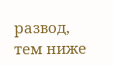развод, тем ниже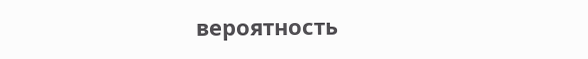вероятность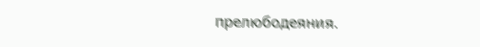прелюбодеяния.